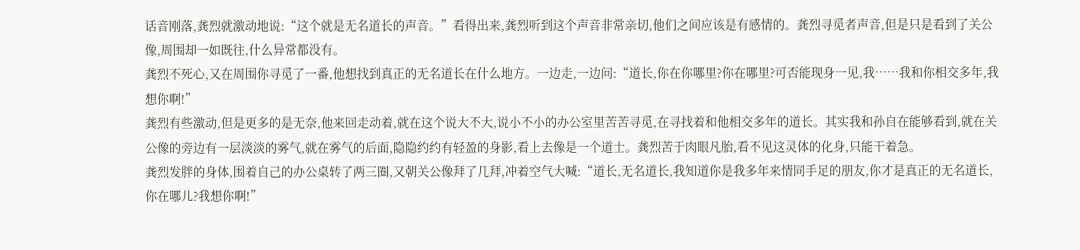话音刚落,龚烈就激动地说:“这个就是无名道长的声音。”看得出来,龚烈听到这个声音非常亲切,他们之间应该是有感情的。龚烈寻觅者声音,但是只是看到了关公像,周围却一如既往,什么异常都没有。
龚烈不死心,又在周围你寻觅了一番,他想找到真正的无名道长在什么地方。一边走,一边问:“道长,你在你哪里?你在哪里?可否能现身一见,我……我和你相交多年,我想你啊!”
龚烈有些激动,但是更多的是无奈,他来回走动着,就在这个说大不大,说小不小的办公室里苦苦寻觅,在寻找着和他相交多年的道长。其实我和孙自在能够看到,就在关公像的旁边有一层淡淡的雾气,就在雾气的后面,隐隐约约有轻盈的身影,看上去像是一个道士。龚烈苦于肉眼凡胎,看不见这灵体的化身,只能干着急。
龚烈发胖的身体,围着自己的办公桌转了两三圈,又朝关公像拜了几拜,冲着空气大喊:“道长,无名道长,我知道你是我多年来情同手足的朋友,你才是真正的无名道长,你在哪儿?我想你啊!”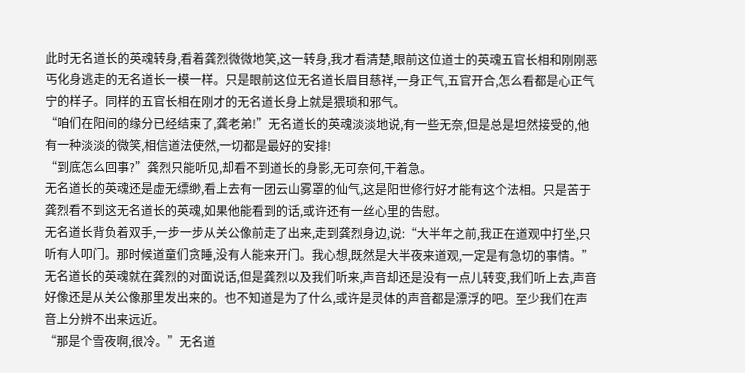此时无名道长的英魂转身,看着龚烈微微地笑,这一转身,我才看清楚,眼前这位道士的英魂五官长相和刚刚恶丐化身逃走的无名道长一模一样。只是眼前这位无名道长眉目慈祥,一身正气,五官开合,怎么看都是心正气宁的样子。同样的五官长相在刚才的无名道长身上就是猥琐和邪气。
“咱们在阳间的缘分已经结束了,龚老弟!”无名道长的英魂淡淡地说,有一些无奈,但是总是坦然接受的,他有一种淡淡的微笑,相信道法使然,一切都是最好的安排!
“到底怎么回事?”龚烈只能听见,却看不到道长的身影,无可奈何,干着急。
无名道长的英魂还是虚无缥缈,看上去有一团云山雾罩的仙气,这是阳世修行好才能有这个法相。只是苦于龚烈看不到这无名道长的英魂,如果他能看到的话,或许还有一丝心里的告慰。
无名道长背负着双手,一步一步从关公像前走了出来,走到龚烈身边,说:“大半年之前,我正在道观中打坐,只听有人叩门。那时候道童们贪睡,没有人能来开门。我心想,既然是大半夜来道观,一定是有急切的事情。”
无名道长的英魂就在龚烈的对面说话,但是龚烈以及我们听来,声音却还是没有一点儿转变,我们听上去,声音好像还是从关公像那里发出来的。也不知道是为了什么,或许是灵体的声音都是漂浮的吧。至少我们在声音上分辨不出来远近。
“那是个雪夜啊,很冷。”无名道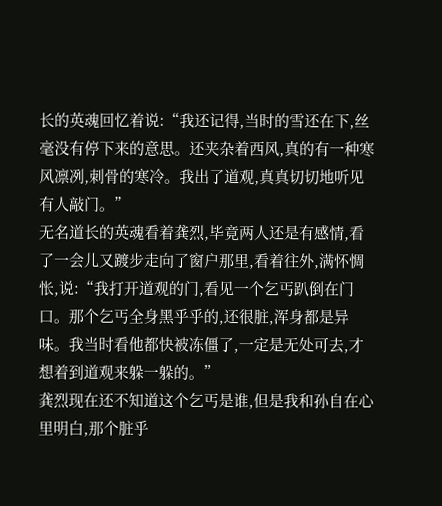长的英魂回忆着说:“我还记得,当时的雪还在下,丝毫没有停下来的意思。还夹杂着西风,真的有一种寒风凛冽,刺骨的寒冷。我出了道观,真真切切地听见有人敲门。”
无名道长的英魂看着龚烈,毕竟两人还是有感情,看了一会儿又踱步走向了窗户那里,看着往外,满怀惆怅,说:“我打开道观的门,看见一个乞丐趴倒在门口。那个乞丐全身黑乎乎的,还很脏,浑身都是异味。我当时看他都快被冻僵了,一定是无处可去,才想着到道观来躲一躲的。”
龚烈现在还不知道这个乞丐是谁,但是我和孙自在心里明白,那个脏乎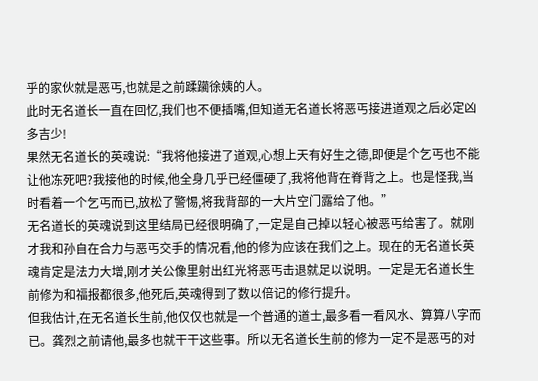乎的家伙就是恶丐,也就是之前蹂躏徐姨的人。
此时无名道长一直在回忆,我们也不便插嘴,但知道无名道长将恶丐接进道观之后必定凶多吉少!
果然无名道长的英魂说:“我将他接进了道观,心想上天有好生之德,即便是个乞丐也不能让他冻死吧?我接他的时候,他全身几乎已经僵硬了,我将他背在脊背之上。也是怪我,当时看着一个乞丐而已,放松了警惕,将我背部的一大片空门露给了他。”
无名道长的英魂说到这里结局已经很明确了,一定是自己掉以轻心被恶丐给害了。就刚才我和孙自在合力与恶丐交手的情况看,他的修为应该在我们之上。现在的无名道长英魂肯定是法力大增,刚才关公像里射出红光将恶丐击退就足以说明。一定是无名道长生前修为和福报都很多,他死后,英魂得到了数以倍记的修行提升。
但我估计,在无名道长生前,他仅仅也就是一个普通的道士,最多看一看风水、算算八字而已。龚烈之前请他,最多也就干干这些事。所以无名道长生前的修为一定不是恶丐的对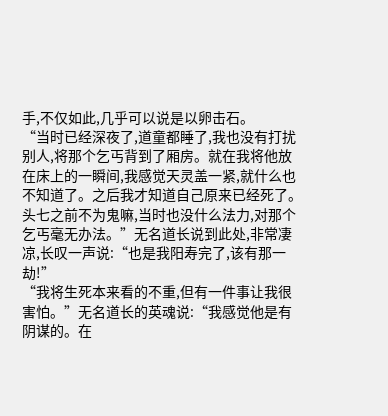手,不仅如此,几乎可以说是以卵击石。
“当时已经深夜了,道童都睡了,我也没有打扰别人,将那个乞丐背到了厢房。就在我将他放在床上的一瞬间,我感觉天灵盖一紧,就什么也不知道了。之后我才知道自己原来已经死了。头七之前不为鬼嘛,当时也没什么法力,对那个乞丐毫无办法。”无名道长说到此处,非常凄凉,长叹一声说:“也是我阳寿完了,该有那一劫!”
“我将生死本来看的不重,但有一件事让我很害怕。”无名道长的英魂说:“我感觉他是有阴谋的。在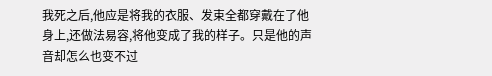我死之后,他应是将我的衣服、发束全都穿戴在了他身上,还做法易容,将他变成了我的样子。只是他的声音却怎么也变不过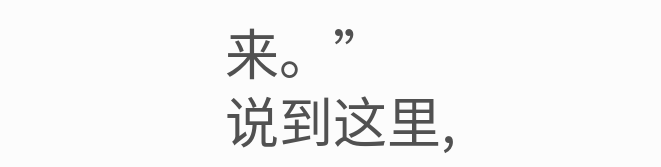来。”
说到这里,